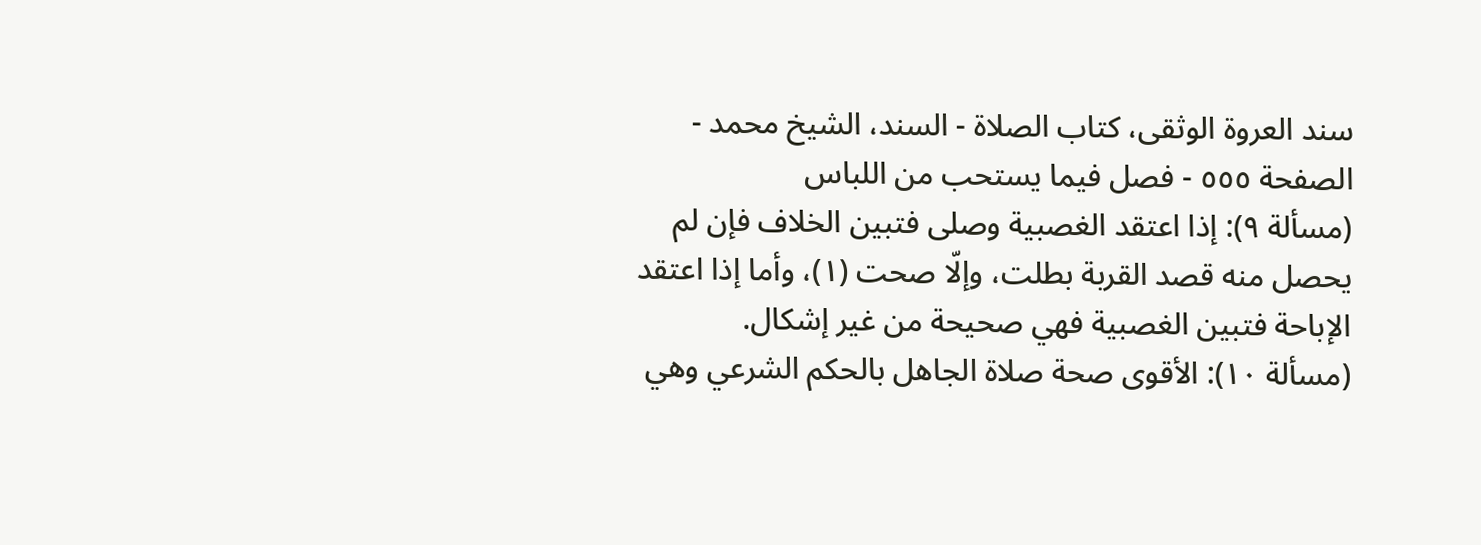سند العروة الوثقى، كتاب الصلاة - السند، الشيخ محمد - الصفحة ٥٥٥ - فصل فيما يستحب من اللباس
(مسألة ٩): إذا اعتقد الغصبية وصلى فتبين الخلاف فإن لم يحصل منه قصد القربة بطلت، وإلّا صحت (١)، وأما إذا اعتقد الإباحة فتبين الغصبية فهي صحيحة من غير إشكال.
(مسألة ١٠): الأقوى صحة صلاة الجاهل بالحكم الشرعي وهي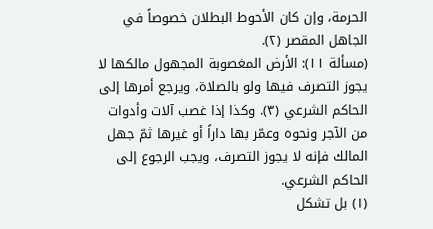الحرمة، وإن كان الأحوط البطلان خصوصاً في الجاهل المقصر (٢).
(مسألة ١١): الأرض المغصوبة المجهول مالكها لا يجوز التصرف فيها ولو بالصلاة، ويرجع أمرها إلى الحاكم الشرعي (٣). وكذا إذا غصب آلات وأدوات من الآجر ونحوه وعمّر بها داراً أو غيرها ثمّ جهل المالك فإنه لا يجوز التصرف، ويجب الرجوع إلى الحاكم الشرعي.
(١) بل تشكل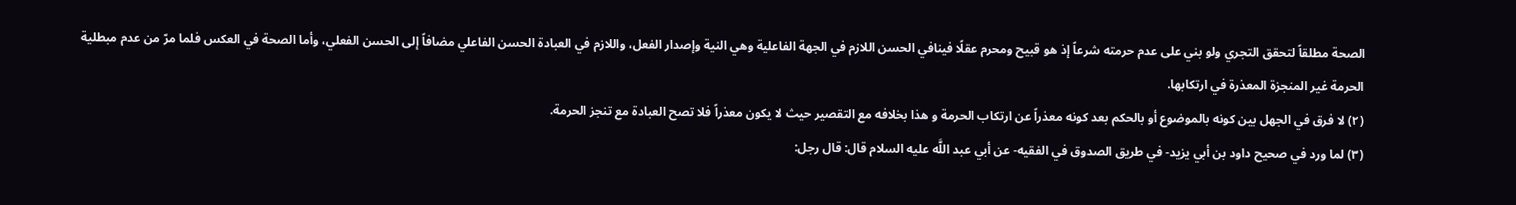الصحة مطلقاً لتحقق التجري ولو بني على عدم حرمته شرعاً إذ هو قبيح ومحرم عقلًا فينافي الحسن اللازم في الجهة الفاعلية وهي النية وإصدار الفعل، واللازم في العبادة الحسن الفاعلي مضافاً إلى الحسن الفعلي، وأما الصحة في العكس فلما مرّ من عدم مبطلية الحرمة غير المنجزة المعذرة في ارتكابها.
(٢) لا فرق في الجهل بين كونه بالموضوع أو بالحكم بعد كونه معذراً عن ارتكاب الحرمة و هذا بخلافه مع التقصير حيث لا يكون معذراً فلا تصح العبادة مع تنجز الحرمة.
(٣) لما ورد في صحيح داود بن أبي يزيد- في طريق الصدوق في الفقيه- عن أبي عبد اللَّه عليه السلام قال: قال رجل: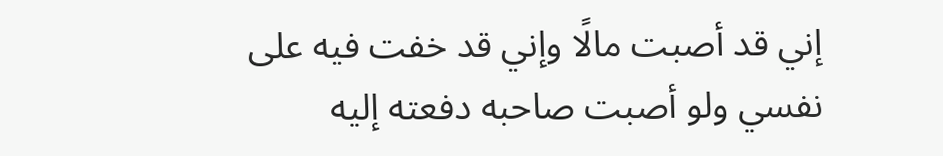إني قد أصبت مالًا وإني قد خفت فيه على نفسي ولو أصبت صاحبه دفعته إليه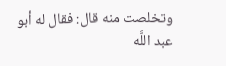وتخلصت منه قال: فقال له أبو عبد اللَّه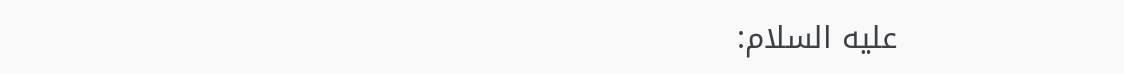عليه السلام: